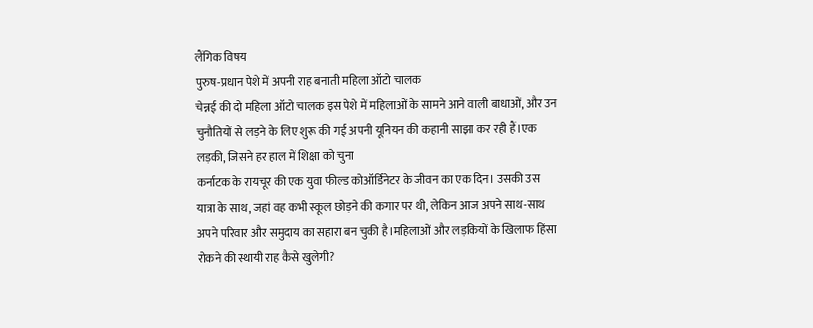लैंगिक विषय
पुरुष-प्रधान पेशे में अपनी राह बनाती महिला ऑटो चालक
चेन्नई की दो महिला ऑटो चालक इस पेशे में महिलाओं के सामने आने वाली बाधाओं, और उन चुनौतियों से लड़ने के लिए शुरू की गई अपनी यूनियन की कहानी साझा कर रही हैं।एक लड़की, जिसने हर हाल में शिक्षा को चुना
कर्नाटक के रायचूर की एक युवा फील्ड कोऑर्डिनेटर के जीवन का एक दिन। उसकी उस यात्रा के साथ, जहां वह कभी स्कूल छोड़ने की कगार पर थी, लेकिन आज अपने साथ-साथ अपने परिवार और समुदाय का सहारा बन चुकी है।महिलाओं और लड़कियों के खिलाफ हिंसा रोकने की स्थायी राह कैसे खुलेगी?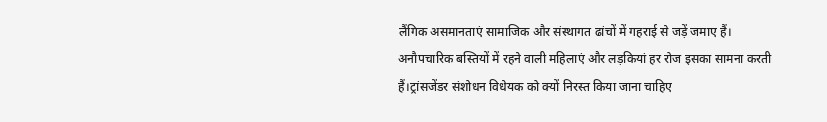लैंगिक असमानताएं सामाजिक और संस्थागत ढांचों में गहराई से जड़ें जमाए हैं। अनौपचारिक बस्तियों में रहने वाली महिलाएं और लड़कियां हर रोज इसका सामना करती हैं।ट्रांसजेंडर संशोधन विधेयक को क्यों निरस्त किया जाना चाहिए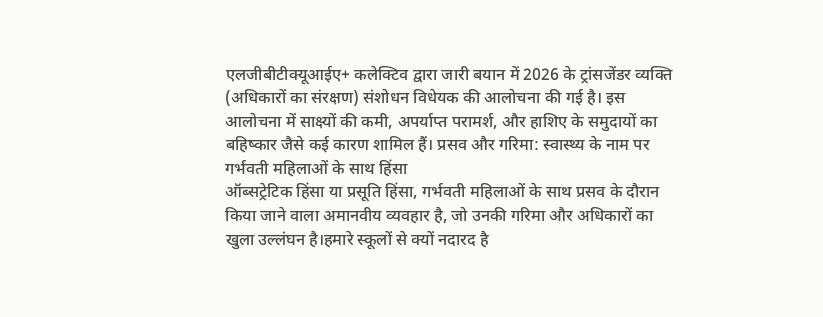एलजीबीटीक्यूआईए+ कलेक्टिव द्वारा जारी बयान में 2026 के ट्रांसजेंडर व्यक्ति (अधिकारों का संरक्षण) संशोधन विधेयक की आलोचना की गई है। इस आलोचना में साक्ष्यों की कमी, अपर्याप्त परामर्श, और हाशिए के समुदायों का बहिष्कार जैसे कई कारण शामिल हैं। प्रसव और गरिमा: स्वास्थ्य के नाम पर गर्भवती महिलाओं के साथ हिंसा
ऑब्सट्रेटिक हिंसा या प्रसूति हिंसा, गर्भवती महिलाओं के साथ प्रसव के दौरान किया जाने वाला अमानवीय व्यवहार है, जो उनकी गरिमा और अधिकारों का खुला उल्लंघन है।हमारे स्कूलों से क्यों नदारद है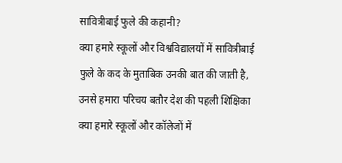सावित्रीबाई फुले की कहानी?
क्या हमारे स्कूलों और विश्वविद्यालयों में सावित्रीबाई फुले के कद के मुताबिक उनकी बात की जाती है, उनसे हमारा परिचय बतौर देश की पहली शिक्षिका क्या हमारे स्कूलों और कॉलेजों में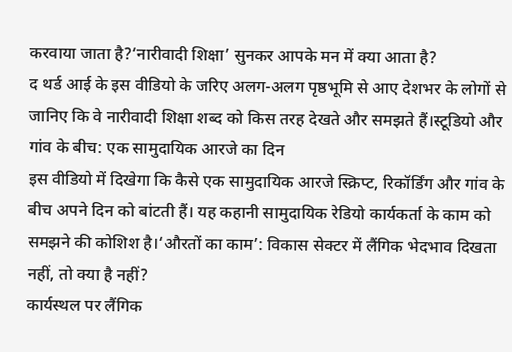करवाया जाता है?‘नारीवादी शिक्षा’ सुनकर आपके मन में क्या आता है?
द थर्ड आई के इस वीडियो के जरिए अलग-अलग पृष्ठभूमि से आए देशभर के लोगों से जानिए कि वे नारीवादी शिक्षा शब्द को किस तरह देखते और समझते हैं।स्टूडियो और गांव के बीच: एक सामुदायिक आरजे का दिन
इस वीडियो में दिखेगा कि कैसे एक सामुदायिक आरजे स्क्रिप्ट, रिकॉर्डिंग और गांव के बीच अपने दिन को बांटती हैं। यह कहानी सामुदायिक रेडियो कार्यकर्ता के काम को समझने की कोशिश है।‘औरतों का काम’: विकास सेक्टर में लैंगिक भेदभाव दिखता नहीं, तो क्या है नहीं?
कार्यस्थल पर लैंगिक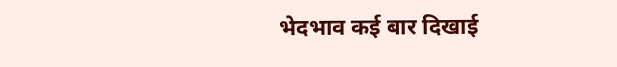भेदभाव कई बार दिखाई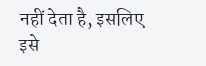नहीं देता है, इसलिए इसे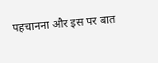पहचानना और इस पर बात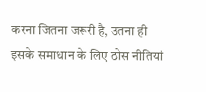करना जितना जरूरी है, उतना ही इसके समाधान के लिए ठोस नीतियां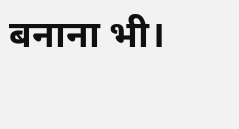बनाना भी।